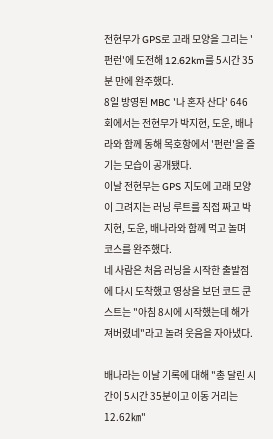전현무가 GPS로 고래 모양을 그리는 '펀런'에 도전해 12.62km를 5시간 35분 만에 완주했다.
8일 방영된 MBC '나 혼자 산다' 646회에서는 전현무가 박지현, 도운, 배나라와 함께 동해 목호항에서 '펀런'을 즐기는 모습이 공개됐다.
이날 전현무는 GPS 지도에 고래 모양이 그려지는 러닝 루트를 직접 짜고 박지현, 도운, 배나라와 함께 먹고 놀며 코스를 완주했다.
네 사람은 처음 러닝을 시작한 출발점에 다시 도착했고 영상을 보던 코드 쿤스트는 "아침 8시에 시작했는데 해가 져버렸네"라고 놀려 웃음을 자아냈다.

배나라는 이날 기록에 대해 "총 달린 시간이 5시간 35분이고 이동 거리는 12.62㎞"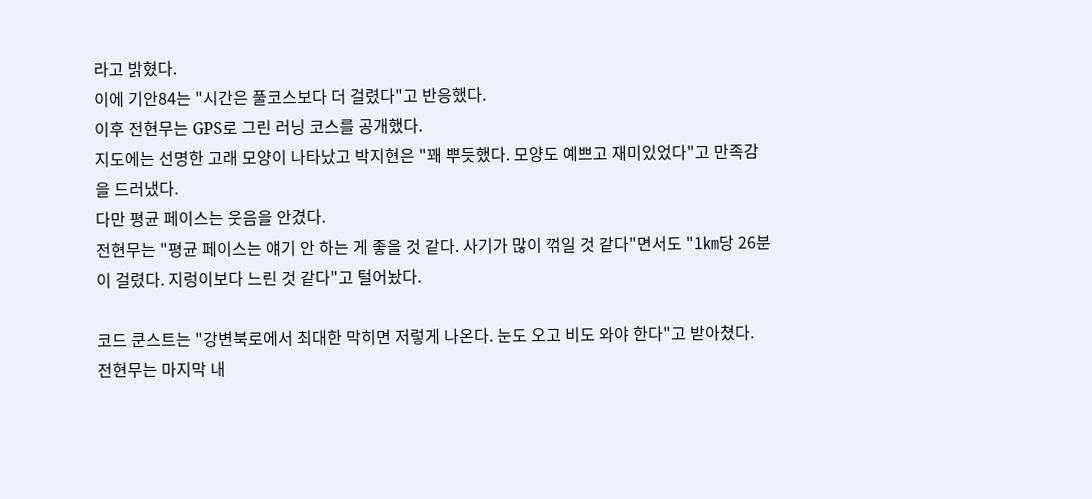라고 밝혔다.
이에 기안84는 "시간은 풀코스보다 더 걸렸다"고 반응했다.
이후 전현무는 GPS로 그린 러닝 코스를 공개했다.
지도에는 선명한 고래 모양이 나타났고 박지현은 "꽤 뿌듯했다. 모양도 예쁘고 재미있었다"고 만족감을 드러냈다.
다만 평균 페이스는 웃음을 안겼다.
전현무는 "평균 페이스는 얘기 안 하는 게 좋을 것 같다. 사기가 많이 꺾일 것 같다"면서도 "1㎞당 26분이 걸렸다. 지렁이보다 느린 것 같다"고 털어놨다.

코드 쿤스트는 "강변북로에서 최대한 막히면 저렇게 나온다. 눈도 오고 비도 와야 한다"고 받아쳤다.
전현무는 마지막 내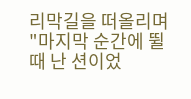리막길을 떠올리며 "마지막 순간에 뛸 때 난 션이었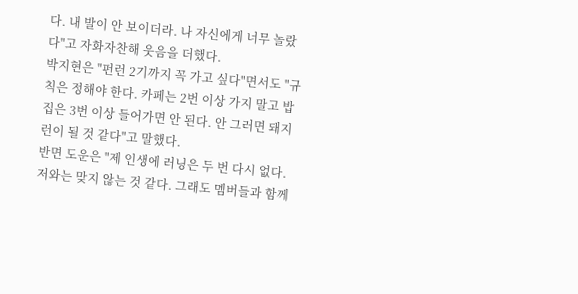다. 내 발이 안 보이더라. 나 자신에게 너무 놀랐다"고 자화자찬해 웃음을 더했다.
박지현은 "펀런 2기까지 꼭 가고 싶다"면서도 "규칙은 정해야 한다. 카페는 2번 이상 가지 말고 밥집은 3번 이상 들어가면 안 된다. 안 그러면 돼지런이 될 것 같다"고 말했다.
반면 도운은 "제 인생에 러닝은 두 번 다시 없다. 저와는 맞지 않는 것 같다. 그래도 멤버들과 함께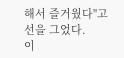해서 즐거웠다"고 선을 그었다.
이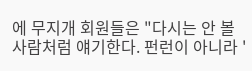에 무지개 회원들은 "다시는 안 볼 사람처럼 얘기한다. 펀런이 아니라 '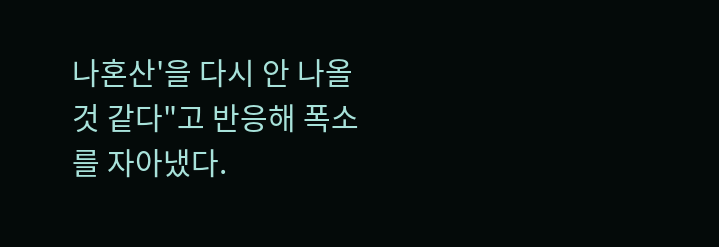나혼산'을 다시 안 나올 것 같다"고 반응해 폭소를 자아냈다.